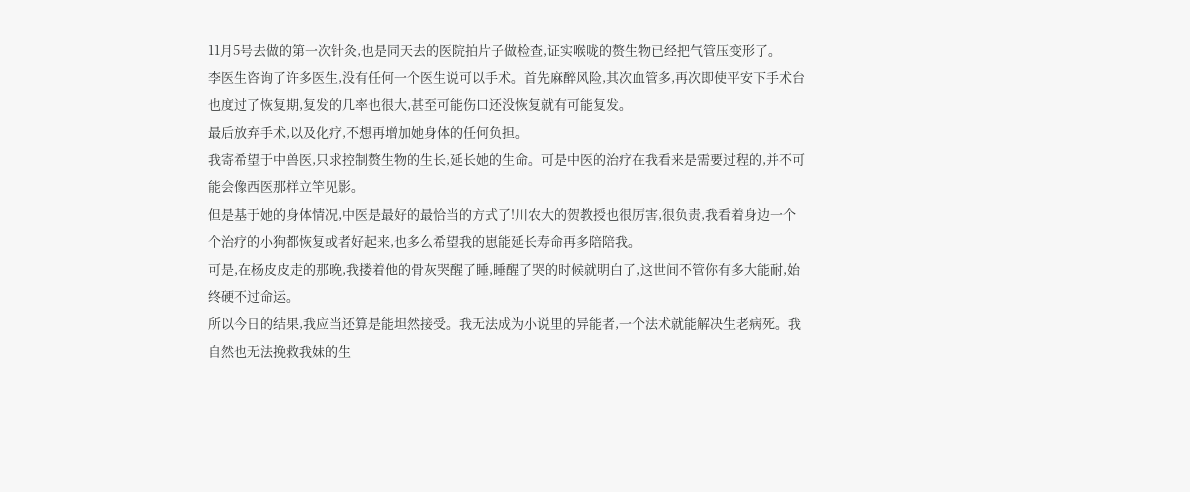11月5号去做的第一次针灸,也是同天去的医院拍片子做检查,证实喉咙的赘生物已经把气管压变形了。
李医生咨询了许多医生,没有任何一个医生说可以手术。首先麻醉风险,其次血管多,再次即使平安下手术台也度过了恢复期,复发的几率也很大,甚至可能伤口还没恢复就有可能复发。
最后放弃手术,以及化疗,不想再增加她身体的任何负担。
我寄希望于中兽医,只求控制赘生物的生长,延长她的生命。可是中医的治疗在我看来是需要过程的,并不可能会像西医那样立竿见影。
但是基于她的身体情况,中医是最好的最恰当的方式了!川农大的贺教授也很厉害,很负责,我看着身边一个个治疗的小狗都恢复或者好起来,也多么希望我的崽能延长寿命再多陪陪我。
可是,在杨皮皮走的那晚,我搂着他的骨灰哭醒了睡,睡醒了哭的时候就明白了,这世间不管你有多大能耐,始终硬不过命运。
所以今日的结果,我应当还算是能坦然接受。我无法成为小说里的异能者,一个法术就能解决生老病死。我自然也无法挽救我妹的生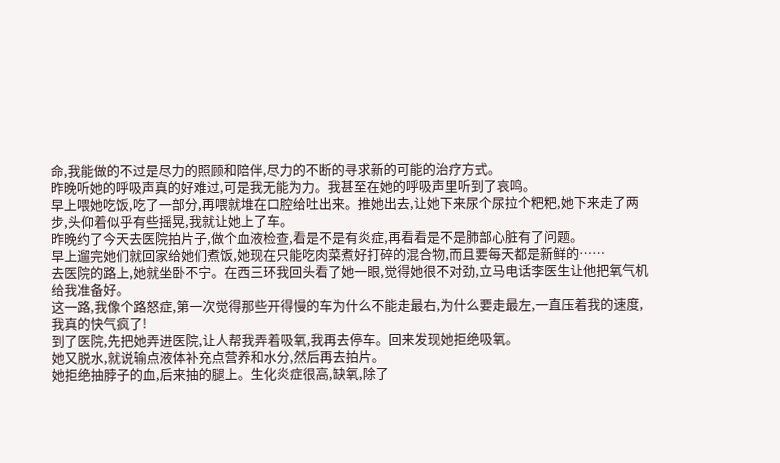命,我能做的不过是尽力的照顾和陪伴,尽力的不断的寻求新的可能的治疗方式。
昨晚听她的呼吸声真的好难过,可是我无能为力。我甚至在她的呼吸声里听到了哀鸣。
早上喂她吃饭,吃了一部分,再喂就堆在口腔给吐出来。推她出去,让她下来尿个尿拉个粑粑,她下来走了两步,头仰着似乎有些摇晃,我就让她上了车。
昨晚约了今天去医院拍片子,做个血液检查,看是不是有炎症,再看看是不是肺部心脏有了问题。
早上遛完她们就回家给她们煮饭,她现在只能吃肉菜煮好打碎的混合物,而且要每天都是新鲜的……
去医院的路上,她就坐卧不宁。在西三环我回头看了她一眼,觉得她很不对劲,立马电话李医生让他把氧气机给我准备好。
这一路,我像个路怒症,第一次觉得那些开得慢的车为什么不能走最右,为什么要走最左,一直压着我的速度,我真的快气疯了!
到了医院,先把她弄进医院,让人帮我弄着吸氧,我再去停车。回来发现她拒绝吸氧。
她又脱水,就说输点液体补充点营养和水分,然后再去拍片。
她拒绝抽脖子的血,后来抽的腿上。生化炎症很高,缺氧,除了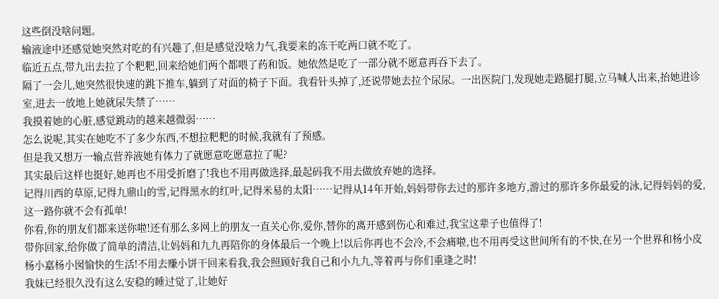这些倒没啥问题。
输液途中还感觉她突然对吃的有兴趣了,但是感觉没啥力气,我要来的冻干吃两口就不吃了。
临近五点,带九出去拉了个粑粑,回来给她们两个都喂了药和饭。她依然是吃了一部分就不愿意再吞下去了。
隔了一会儿,她突然很快速的跳下推车,躺到了对面的椅子下面。我看针头掉了,还说带她去拉个尿尿。一出医院门,发现她走路腿打腿,立马喊人出来,抬她进诊室,进去一放地上她就尿失禁了……
我摸着她的心脏,感觉跳动的越来越微弱……
怎么说呢,其实在她吃不了多少东西,不想拉粑粑的时候,我就有了预感。
但是我又想万一输点营养液她有体力了就愿意吃愿意拉了呢?
其实最后这样也挺好,她再也不用受折磨了!我也不用再做选择,最起码我不用去做放弃她的选择。
记得川西的草原,记得九鼎山的雪,记得黑水的红叶,记得米易的太阳……记得从14年开始,妈妈带你去过的那许多地方,游过的那许多你最爱的泳,记得妈妈的爱,这一路你就不会有孤单!
你看,你的朋友们都来送你啦!还有那么多网上的朋友一直关心你,爱你,替你的离开感到伤心和难过,我宝这辈子也值得了!
带你回家,给你做了简单的清洁,让妈妈和九九再陪你的身体最后一个晚上!以后你再也不会冷,不会痛啦,也不用再受这世间所有的不快,在另一个世界和杨小皮杨小嘉杨小囡愉快的生活!不用去赚小饼干回来看我,我会照顾好我自己和小九九,等着再与你们重逢之时!
我妹已经很久没有这么安稳的睡过觉了,让她好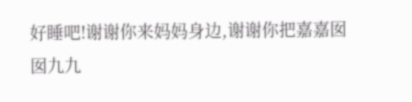好睡吧!谢谢你来妈妈身边,谢谢你把嘉嘉囡囡九九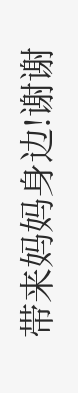带来妈妈身边!谢谢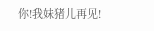你!我妹猪儿再见!